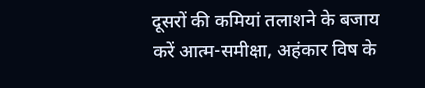दूसरों की कमियां तलाशने के बजाय करें आत्म-समीक्षा, अहंकार विष के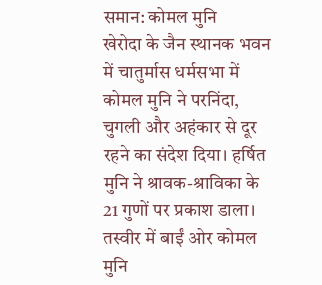समान: कोमल मुनि
खेरोदा के जैन स्थानक भवन में चातुर्मास धर्मसभा में कोमल मुनि ने परनिंदा, चुगली और अहंकार से दूर रहने का संदेश दिया। हर्षित मुनि ने श्रावक-श्राविका के 21 गुणों पर प्रकाश डाला।
तस्वीर में बाईं ओर कोमल मुनि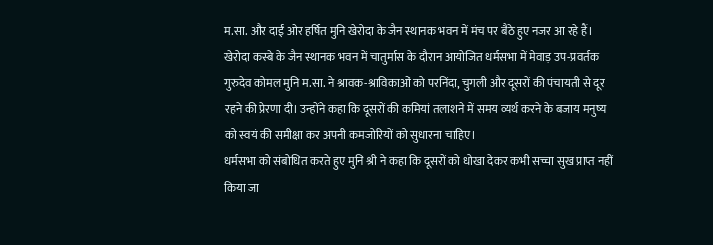म.सा. और दाईं ओर हर्षित मुनि खेरोदा के जैन स्थानक भवन में मंच पर बैठे हुए नजर आ रहे हैं।
खेरोदा कस्बे के जैन स्थानक भवन में चातुर्मास के दौरान आयोजित धर्मसभा में मेवाड़ उप-प्रवर्तक गुरुदेव कोमल मुनि म.सा. ने श्रावक-श्राविकाओं को परनिंदा, चुगली और दूसरों की पंचायती से दूर रहने की प्रेरणा दी। उन्होंने कहा कि दूसरों की कमियां तलाशने में समय व्यर्थ करने के बजाय मनुष्य को स्वयं की समीक्षा कर अपनी कमजोरियों को सुधारना चाहिए।
धर्मसभा को संबोधित करते हुए मुनि श्री ने कहा कि दूसरों को धोखा देकर कभी सच्चा सुख प्राप्त नहीं किया जा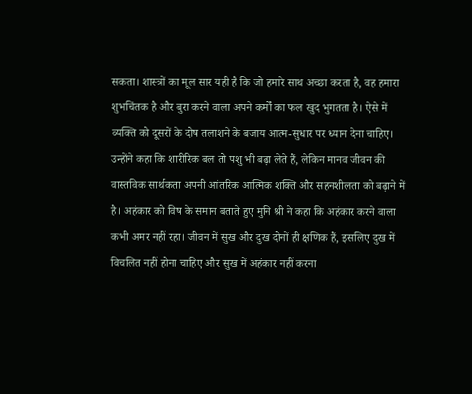सकता। शास्त्रों का मूल सार यही है कि जो हमारे साथ अच्छा करता है, वह हमारा शुभचिंतक है और बुरा करने वाला अपने कर्मों का फल खुद भुगतता है। ऐसे में व्यक्ति को दूसरों के दोष तलाशने के बजाय आत्म-सुधार पर ध्यान देना चाहिए।
उन्होंने कहा कि शारीरिक बल तो पशु भी बढ़ा लेते हैं, लेकिन मानव जीवन की वास्तविक सार्थकता अपनी आंतरिक आत्मिक शक्ति और सहनशीलता को बढ़ाने में है। अहंकार को विष के समान बताते हुए मुनि श्री ने कहा कि अहंकार करने वाला कभी अमर नहीं रहा। जीवन में सुख और दुख दोनों ही क्षणिक हैं, इसलिए दुख में विचलित नहीं होना चाहिए और सुख में अहंकार नहीं करना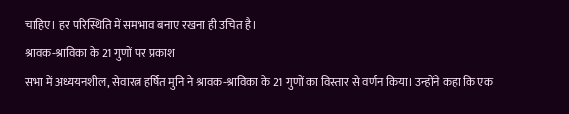चाहिए। हर परिस्थिति में समभाव बनाए रखना ही उचित है।
श्रावक-श्राविका के 21 गुणों पर प्रकाश
सभा में अध्ययनशील, सेवारत्न हर्षित मुनि ने श्रावक-श्राविका के 21 गुणों का विस्तार से वर्णन किया। उन्होंने कहा कि एक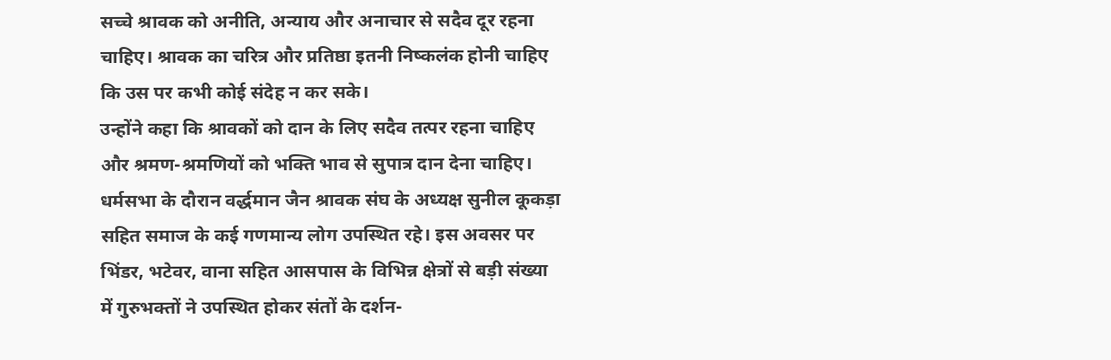सच्चे श्रावक को अनीति, अन्याय और अनाचार से सदैव दूर रहना चाहिए। श्रावक का चरित्र और प्रतिष्ठा इतनी निष्कलंक होनी चाहिए कि उस पर कभी कोई संदेह न कर सके।
उन्होंने कहा कि श्रावकों को दान के लिए सदैव तत्पर रहना चाहिए और श्रमण-श्रमणियों को भक्ति भाव से सुपात्र दान देना चाहिए।
धर्मसभा के दौरान वर्द्धमान जैन श्रावक संघ के अध्यक्ष सुनील कूकड़ा सहित समाज के कई गणमान्य लोग उपस्थित रहे। इस अवसर पर भिंडर, भटेवर, वाना सहित आसपास के विभिन्न क्षेत्रों से बड़ी संख्या में गुरुभक्तों ने उपस्थित होकर संतों के दर्शन-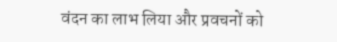वंदन का लाभ लिया और प्रवचनों को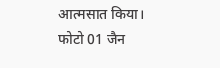आत्मसात किया।
फोटो 01 जैन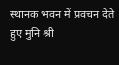स्थानक भवन में प्रवचन देते हुए मुनि श्री